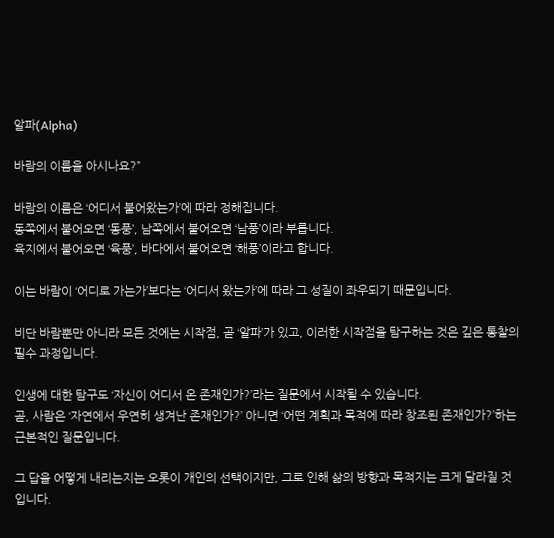알파(Alpha)

바람의 이름을 아시나요?”

바람의 이름은 ‘어디서 불어왔는가’에 따라 정해집니다.
동쪽에서 불어오면 ‘동풍’, 남쪽에서 불어오면 ‘남풍’이라 부릅니다.
육지에서 불어오면 ‘육풍’, 바다에서 불어오면 ‘해풍’이라고 합니다.

이는 바람이 ‘어디로 가는가’보다는 ‘어디서 왔는가’에 따라 그 성질이 좌우되기 때문입니다.

비단 바람뿐만 아니라 모든 것에는 시작점, 곧 ‘알파’가 있고, 이러한 시작점을 탐구하는 것은 깊은 통찰의 필수 과정입니다.

인생에 대한 탐구도 ‘자신이 어디서 온 존재인가?’라는 질문에서 시작될 수 있습니다.
곧, 사람은 ‘자연에서 우연히 생겨난 존재인가?’ 아니면 ‘어떤 계획과 목적에 따라 창조된 존재인가?’하는 근본적인 질문입니다.

그 답을 어떻게 내리는지는 오롯이 개인의 선택이지만, 그로 인해 삶의 방향과 목적지는 크게 달라질 것입니다.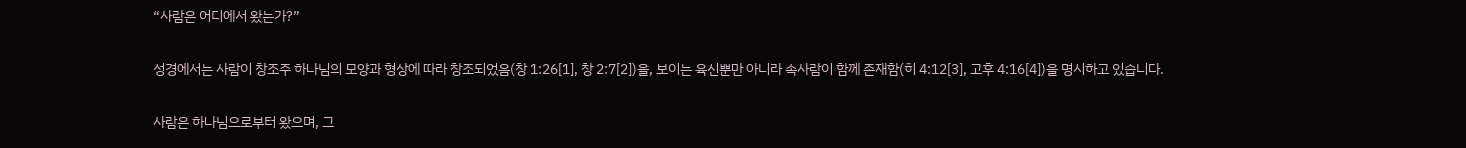“사람은 어디에서 왔는가?”

성경에서는 사람이 창조주 하나님의 모양과 형상에 따라 창조되었음(창 1:26[1], 창 2:7[2])을, 보이는 육신뿐만 아니라 속사람이 함께 존재함(히 4:12[3], 고후 4:16[4])을 명시하고 있습니다.

사람은 하나님으로부터 왔으며, 그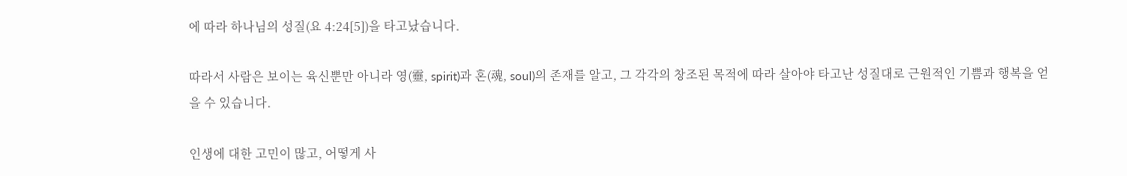에 따라 하나님의 성질(요 4:24[5])을 타고났습니다.

따라서 사람은 보이는 육신뿐만 아니라 영(靈, spirit)과 혼(魂, soul)의 존재를 알고, 그 각각의 창조된 목적에 따라 살아야 타고난 성질대로 근원적인 기쁨과 행복을 얻을 수 있습니다.

인생에 대한 고민이 많고, 어떻게 사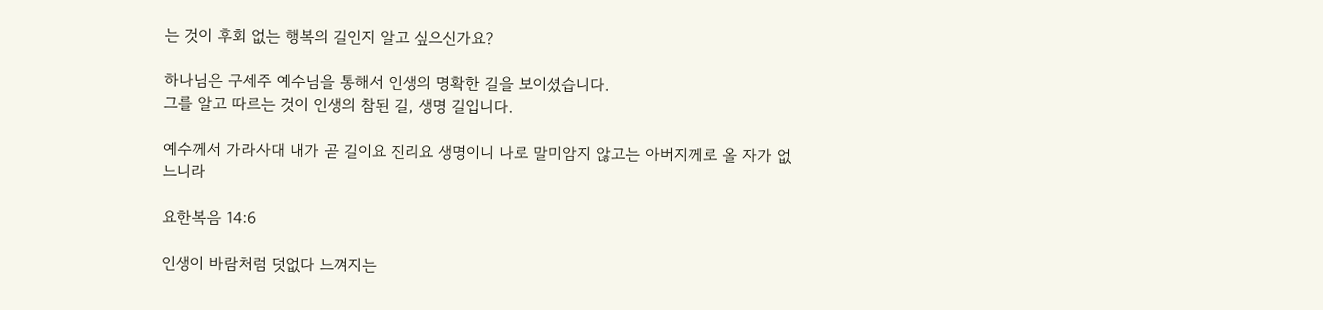는 것이 후회 없는 행복의 길인지 알고 싶으신가요?

하나님은 구세주 예수님을 통해서 인생의 명확한 길을 보이셨습니다.
그를 알고 따르는 것이 인생의 참된 길, 생명 길입니다.

예수께서 가라사대 내가 곧 길이요 진리요 생명이니 나로 말미암지 않고는 아버지께로 올 자가 없느니라

요한복음 14:6

인생이 바람처럼 덧없다 느껴지는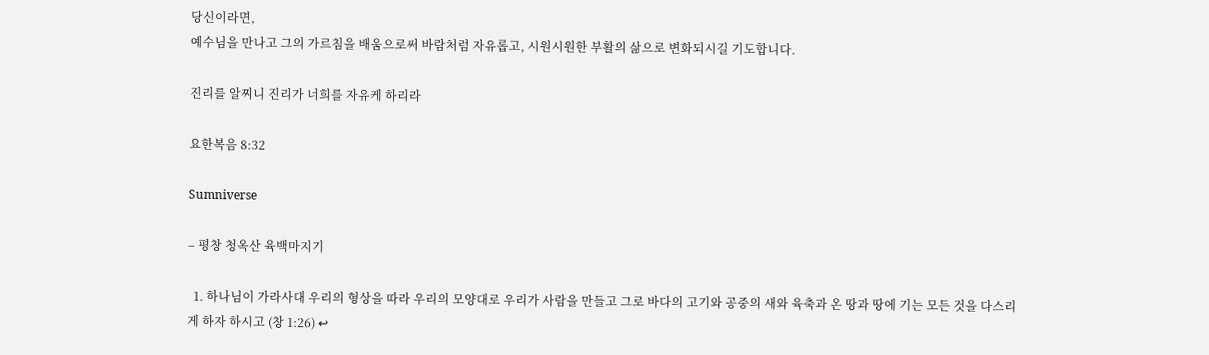당신이라면,
예수님을 만나고 그의 가르침을 배움으로써 바람처럼 자유롭고, 시원시원한 부활의 삶으로 변화되시길 기도합니다.

진리를 알찌니 진리가 너희를 자유케 하리라

요한복음 8:32

Sumniverse

– 평창 청옥산 육백마지기

  1. 하나님이 가라사대 우리의 형상을 따라 우리의 모양대로 우리가 사람을 만들고 그로 바다의 고기와 공중의 새와 육축과 온 땅과 땅에 기는 모든 것을 다스리게 하자 하시고 (창 1:26) ↩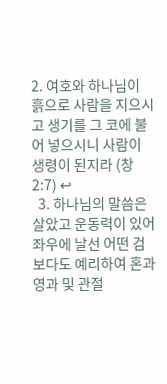2. 여호와 하나님이 흙으로 사람을 지으시고 생기를 그 코에 불어 넣으시니 사람이 생령이 된지라 (창 2:7) ↩
  3. 하나님의 말씀은 살았고 운동력이 있어 좌우에 날선 어떤 검보다도 예리하여 혼과 영과 및 관절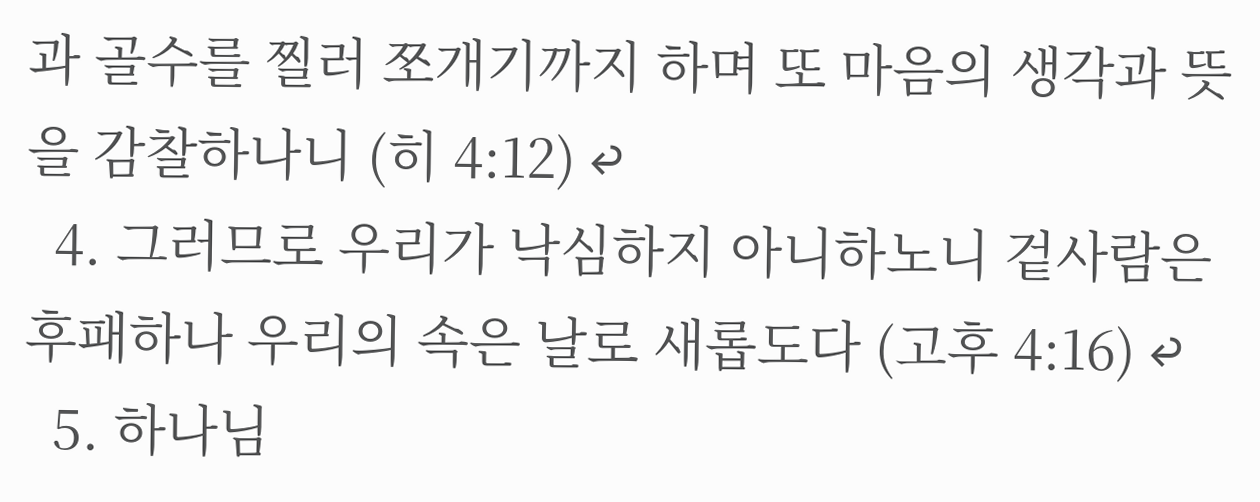과 골수를 찔러 쪼개기까지 하며 또 마음의 생각과 뜻을 감찰하나니 (히 4:12) ↩
  4. 그러므로 우리가 낙심하지 아니하노니 겉사람은 후패하나 우리의 속은 날로 새롭도다 (고후 4:16) ↩
  5. 하나님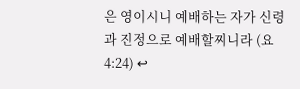은 영이시니 예배하는 자가 신령과 진정으로 예배할찌니라 (요 4:24) ↩